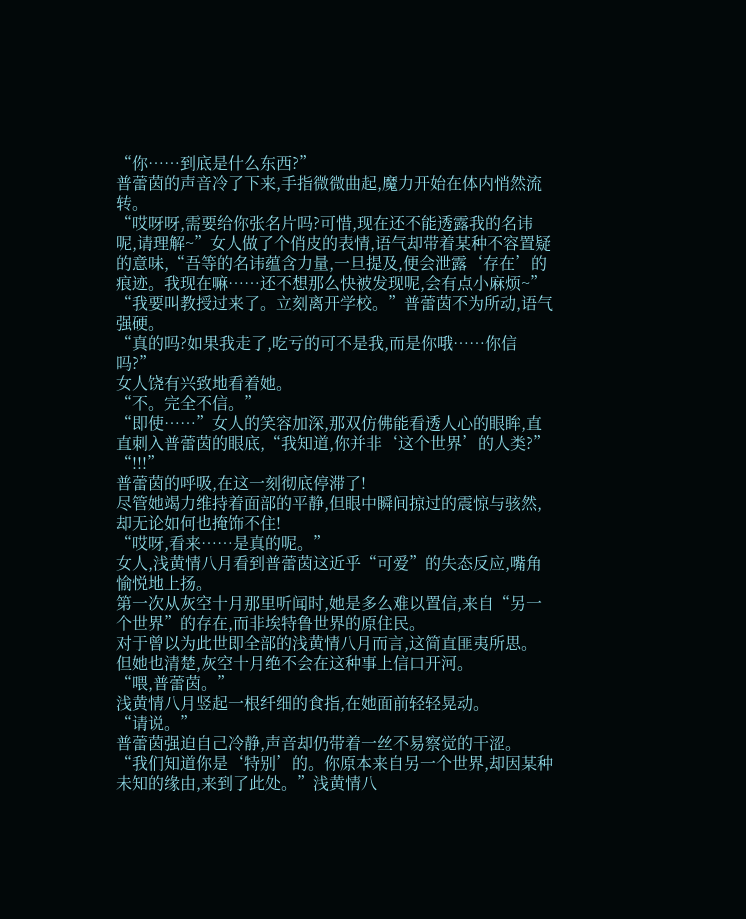“你……到底是什么东西?”
普蕾茵的声音冷了下来,手指微微曲起,魔力开始在体内悄然流转。
“哎呀呀,需要给你张名片吗?可惜,现在还不能透露我的名讳呢,请理解~”女人做了个俏皮的表情,语气却带着某种不容置疑的意味,“吾等的名讳蕴含力量,一旦提及,便会泄露‘存在’的痕迹。我现在嘛……还不想那么快被发现呢,会有点小麻烦~”
“我要叫教授过来了。立刻离开学校。”普蕾茵不为所动,语气强硬。
“真的吗?如果我走了,吃亏的可不是我,而是你哦……你信吗?”
女人饶有兴致地看着她。
“不。完全不信。”
“即使……”女人的笑容加深,那双仿佛能看透人心的眼眸,直直刺入普蕾茵的眼底,“我知道,你并非‘这个世界’的人类?”
“!!!”
普蕾茵的呼吸,在这一刻彻底停滞了!
尽管她竭力维持着面部的平静,但眼中瞬间掠过的震惊与骇然,却无论如何也掩饰不住!
“哎呀,看来……是真的呢。”
女人,浅黄情八月看到普蕾茵这近乎“可爱”的失态反应,嘴角愉悦地上扬。
第一次从灰空十月那里听闻时,她是多么难以置信,来自“另一个世界”的存在,而非埃特鲁世界的原住民。
对于曾以为此世即全部的浅黄情八月而言,这简直匪夷所思。
但她也清楚,灰空十月绝不会在这种事上信口开河。
“喂,普蕾茵。”
浅黄情八月竖起一根纤细的食指,在她面前轻轻晃动。
“请说。”
普蕾茵强迫自己冷静,声音却仍带着一丝不易察觉的干涩。
“我们知道你是‘特别’的。你原本来自另一个世界,却因某种未知的缘由,来到了此处。”浅黄情八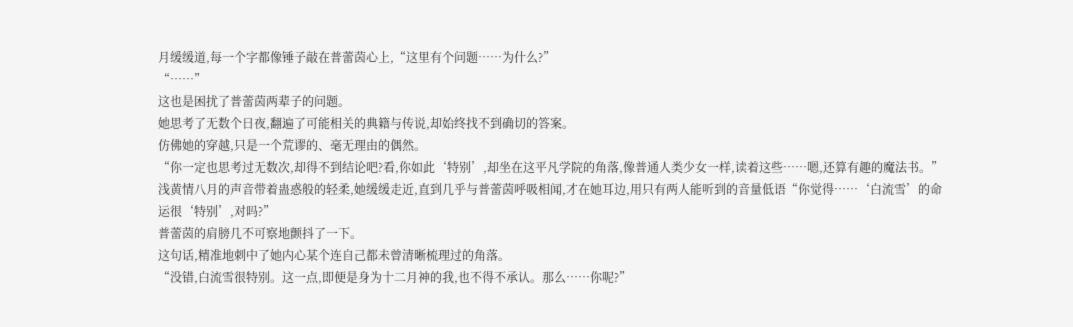月缓缓道,每一个字都像锤子敲在普蕾茵心上,“这里有个问题……为什么?”
“……”
这也是困扰了普蕾茵两辈子的问题。
她思考了无数个日夜,翻遍了可能相关的典籍与传说,却始终找不到确切的答案。
仿佛她的穿越,只是一个荒谬的、毫无理由的偶然。
“你一定也思考过无数次,却得不到结论吧?看,你如此‘特别’,却坐在这平凡学院的角落,像普通人类少女一样,读着这些……嗯,还算有趣的魔法书。”
浅黄情八月的声音带着蛊惑般的轻柔,她缓缓走近,直到几乎与普蕾茵呼吸相闻,才在她耳边,用只有两人能听到的音量低语“你觉得……‘白流雪’的命运很‘特别’,对吗?”
普蕾茵的肩膀几不可察地颤抖了一下。
这句话,精准地刺中了她内心某个连自己都未曾清晰梳理过的角落。
“没错,白流雪很特别。这一点,即便是身为十二月神的我,也不得不承认。那么……你呢?”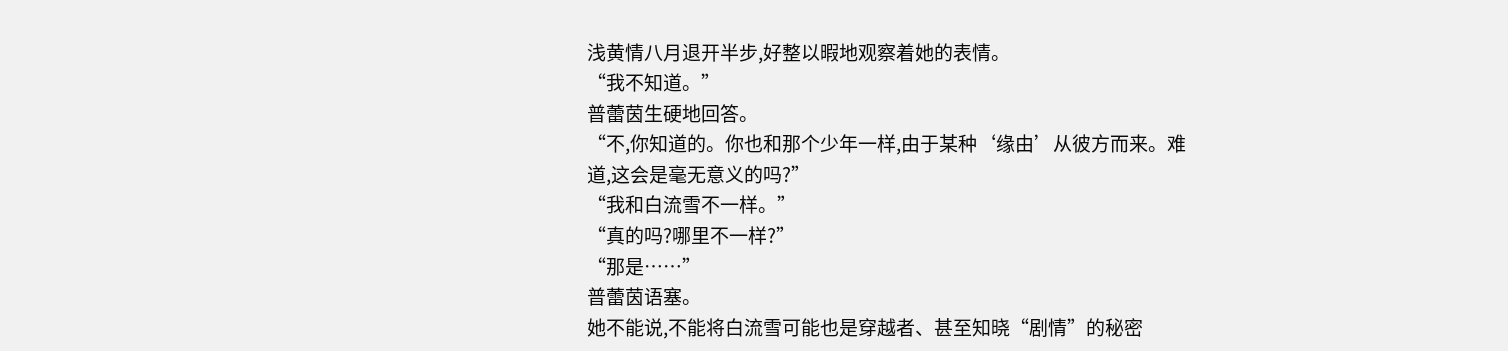浅黄情八月退开半步,好整以暇地观察着她的表情。
“我不知道。”
普蕾茵生硬地回答。
“不,你知道的。你也和那个少年一样,由于某种‘缘由’从彼方而来。难道,这会是毫无意义的吗?”
“我和白流雪不一样。”
“真的吗?哪里不一样?”
“那是……”
普蕾茵语塞。
她不能说,不能将白流雪可能也是穿越者、甚至知晓“剧情”的秘密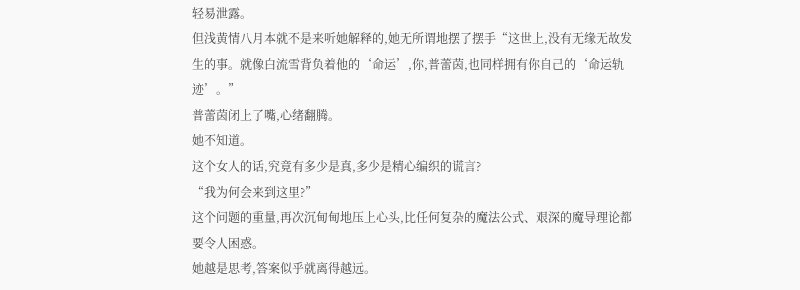轻易泄露。
但浅黄情八月本就不是来听她解释的,她无所谓地摆了摆手“这世上,没有无缘无故发生的事。就像白流雪背负着他的‘命运’,你,普蕾茵,也同样拥有你自己的‘命运轨迹’。”
普蕾茵闭上了嘴,心绪翻腾。
她不知道。
这个女人的话,究竟有多少是真,多少是精心编织的谎言?
“我为何会来到这里?”
这个问题的重量,再次沉甸甸地压上心头,比任何复杂的魔法公式、艰深的魔导理论都要令人困惑。
她越是思考,答案似乎就离得越远。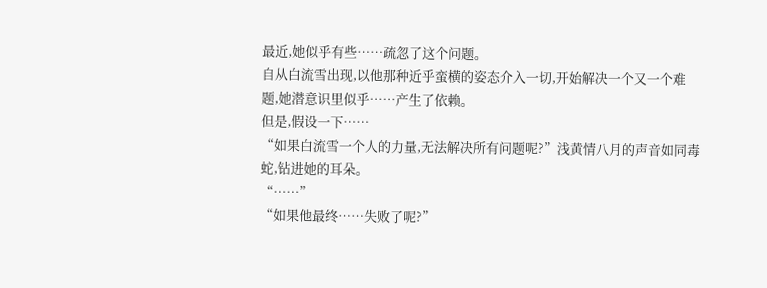最近,她似乎有些……疏忽了这个问题。
自从白流雪出现,以他那种近乎蛮横的姿态介入一切,开始解决一个又一个难题,她潜意识里似乎……产生了依赖。
但是,假设一下……
“如果白流雪一个人的力量,无法解决所有问题呢?”浅黄情八月的声音如同毒蛇,钻进她的耳朵。
“……”
“如果他最终……失败了呢?”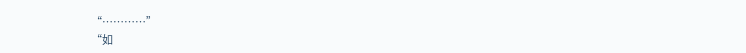“…………”
“如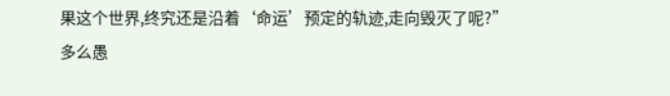果这个世界,终究还是沿着‘命运’预定的轨迹,走向毁灭了呢?”
多么愚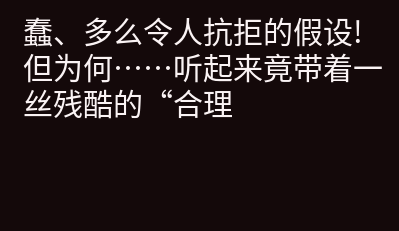蠢、多么令人抗拒的假设!
但为何……听起来竟带着一丝残酷的“合理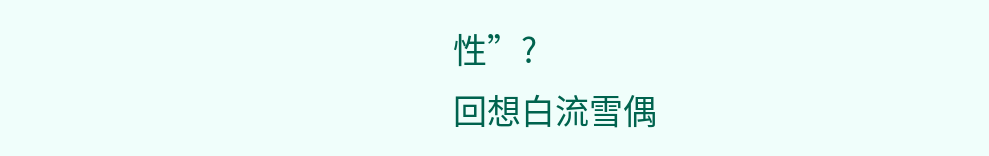性”?
回想白流雪偶